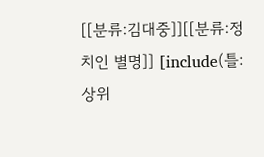[[분류:김대중]][[분류:정치인 별명]] [include(틀:상위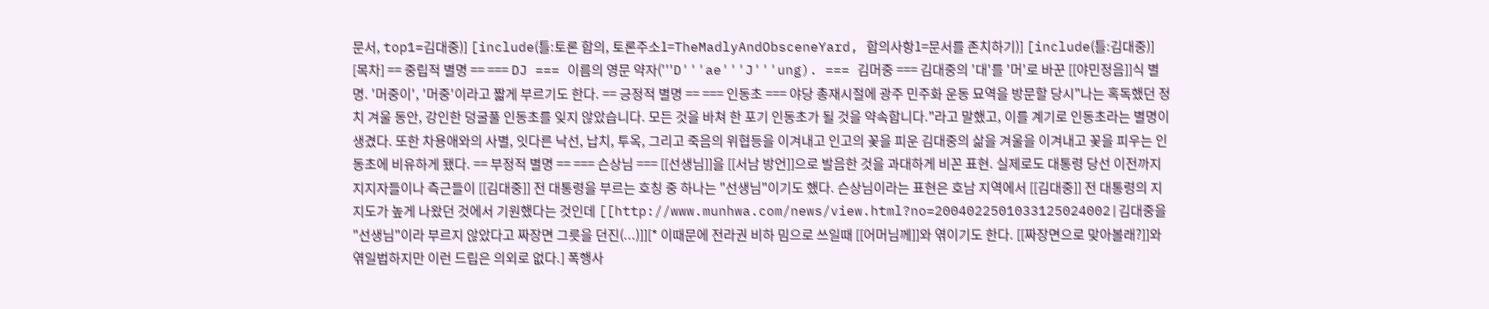문서, top1=김대중)] [include(틀:토론 합의, 토론주소1=TheMadlyAndObsceneYard, 합의사항1=문서를 존치하기)] [include(틀:김대중)] [목차] == 중립적 별명 == === DJ === 이름의 영문 약자('''D'''ae'''J'''ung). === 김머중 === 김대중의 '대'를 '머'로 바꾼 [[야민정음]]식 별명. '머중이', '머중'이라고 짧게 부르기도 한다. == 긍정적 별명 == === 인동초 === 야당 총재시절에 광주 민주화 운동 묘역을 방문할 당시"나는 혹독했던 정치 겨울 동안, 강인한 덩굴풀 인동초를 잊지 않았습니다. 모든 것을 바쳐 한 포기 인동초가 될 것을 약속합니다."라고 말했고, 이를 계기로 인동초라는 별명이 생겼다. 또한 차용애와의 사별, 잇다른 낙선, 납치, 투옥, 그리고 죽음의 위협등을 이겨내고 인고의 꽃을 피운 김대중의 삶을 겨울을 이겨내고 꽃을 피우는 인동초에 비유하게 됐다. == 부정적 별명 == === 슨상님 === [[선생님]]을 [[서남 방언]]으로 발음한 것을 과대하게 비꼰 표현. 실제로도 대통령 당선 이전까지 지지자들이나 측근들이 [[김대중]] 전 대통령을 부르는 호칭 중 하나는 "선생님"이기도 했다. 슨상님이라는 표현은 호남 지역에서 [[김대중]] 전 대통령의 지지도가 높게 나왔던 것에서 기원했다는 것인데 [[http://www.munhwa.com/news/view.html?no=2004022501033125024002|김대중을 "선생님"이라 부르지 않았다고 짜장면 그릇을 던진(...)]][* 이때문에 전라권 비하 밈으로 쓰일때 [[어머님께]]와 엮이기도 한다. [[짜장면으로 맞아볼래?]]와 엮일법하지만 이런 드립은 의외로 없다.] 폭행사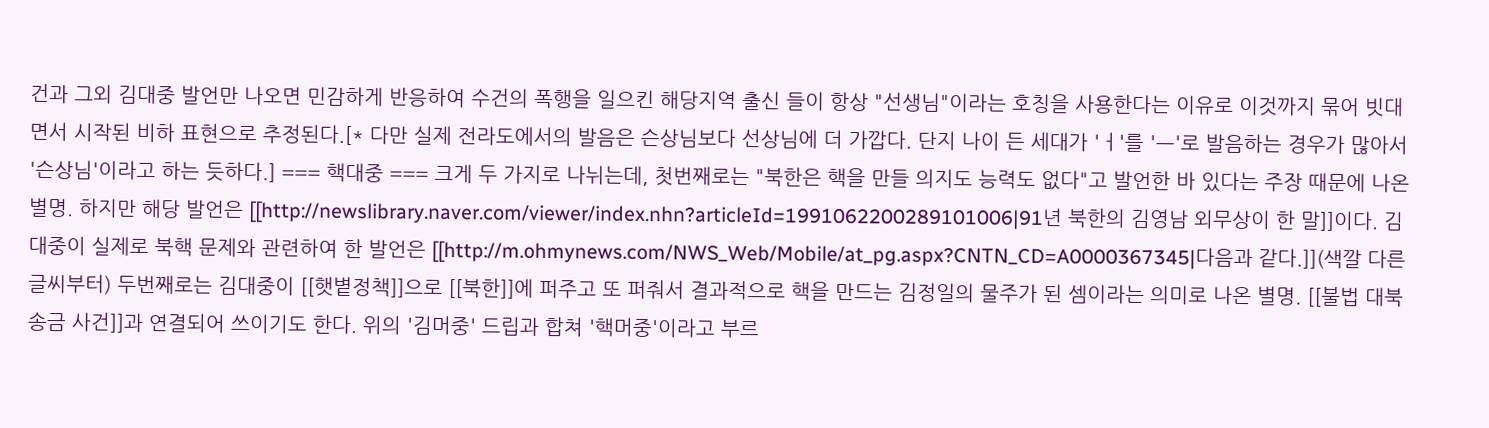건과 그외 김대중 발언만 나오면 민감하게 반응하여 수건의 폭행을 일으킨 해당지역 출신 들이 항상 "선생님"이라는 호칭을 사용한다는 이유로 이것까지 묶어 빗대면서 시작된 비하 표현으로 추정된다.[* 다만 실제 전라도에서의 발음은 슨상님보다 선상님에 더 가깝다. 단지 나이 든 세대가 'ㅓ'를 'ㅡ'로 발음하는 경우가 많아서 '슨상님'이라고 하는 듯하다.] === 핵대중 === 크게 두 가지로 나뉘는데, 첫번째로는 "북한은 핵을 만들 의지도 능력도 없다"고 발언한 바 있다는 주장 때문에 나온 별명. 하지만 해당 발언은 [[http://newslibrary.naver.com/viewer/index.nhn?articleId=1991062200289101006|91년 북한의 김영남 외무상이 한 말]]이다. 김대중이 실제로 북핵 문제와 관련하여 한 발언은 [[http://m.ohmynews.com/NWS_Web/Mobile/at_pg.aspx?CNTN_CD=A0000367345|다음과 같다.]](색깔 다른 글씨부터) 두번째로는 김대중이 [[햇볕정책]]으로 [[북한]]에 퍼주고 또 퍼줘서 결과적으로 핵을 만드는 김정일의 물주가 된 셈이라는 의미로 나온 별명. [[불법 대북송금 사건]]과 연결되어 쓰이기도 한다. 위의 '김머중' 드립과 합쳐 '핵머중'이라고 부르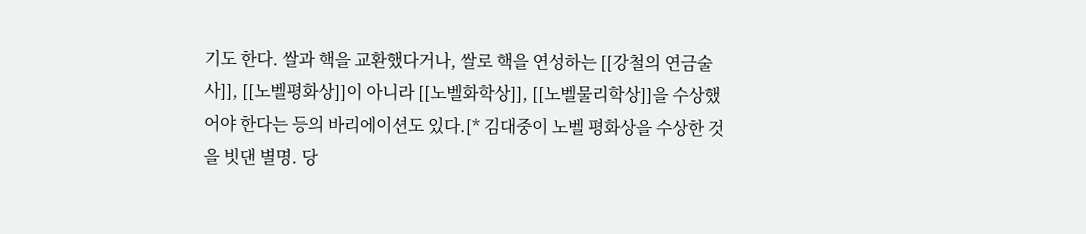기도 한다. 쌀과 핵을 교환했다거나, 쌀로 핵을 연성하는 [[강철의 연금술사]], [[노벨평화상]]이 아니라 [[노벨화학상]], [[노벨물리학상]]을 수상했어야 한다는 등의 바리에이션도 있다.[* 김대중이 노벨 평화상을 수상한 것을 빗댄 별명. 당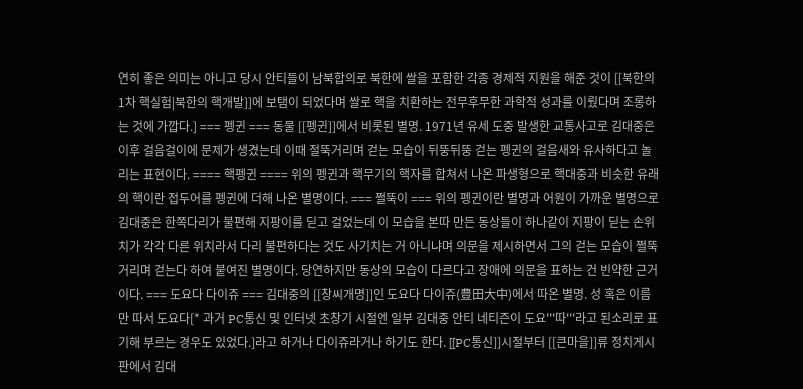연히 좋은 의미는 아니고 당시 안티들이 남북합의로 북한에 쌀을 포함한 각종 경제적 지원을 해준 것이 [[북한의 1차 핵실험|북한의 핵개발]]에 보탬이 되었다며 쌀로 핵을 치환하는 전무후무한 과학적 성과를 이뤘다며 조롱하는 것에 가깝다.] === 펭귄 === 동물 [[펭귄]]에서 비롯된 별명. 1971년 유세 도중 발생한 교통사고로 김대중은 이후 걸음걸이에 문제가 생겼는데 이때 절뚝거리며 걷는 모습이 뒤뚱뒤뚱 걷는 펭귄의 걸음새와 유사하다고 놀리는 표현이다. ==== 핵펭귄 ==== 위의 펭귄과 핵무기의 핵자를 합쳐서 나온 파생형으로 핵대중과 비슷한 유래의 핵이란 접두어를 펭귄에 더해 나온 별명이다. === 쩔뚝이 === 위의 펭귄이란 별명과 어원이 가까운 별명으로 김대중은 한쪽다리가 불편해 지팡이를 딛고 걸었는데 이 모습을 본따 만든 동상들이 하나같이 지팡이 딛는 손위치가 각각 다른 위치라서 다리 불편하다는 것도 사기치는 거 아니냐며 의문을 제시하면서 그의 걷는 모습이 쩔뚝거리며 걷는다 하여 붙여진 별명이다. 당연하지만 동상의 모습이 다르다고 장애에 의문을 표하는 건 빈약한 근거이다. === 도요다 다이쥬 === 김대중의 [[창씨개명]]인 도요다 다이쥬(豊田大中)에서 따온 별명. 성 혹은 이름만 따서 도요다[* 과거 PC통신 및 인터넷 초창기 시절엔 일부 김대중 안티 네티즌이 도요'''따'''라고 된소리로 표기해 부르는 경우도 있었다.]라고 하거나 다이쥬라거나 하기도 한다. [[PC통신]]시절부터 [[큰마을]]류 정치게시판에서 김대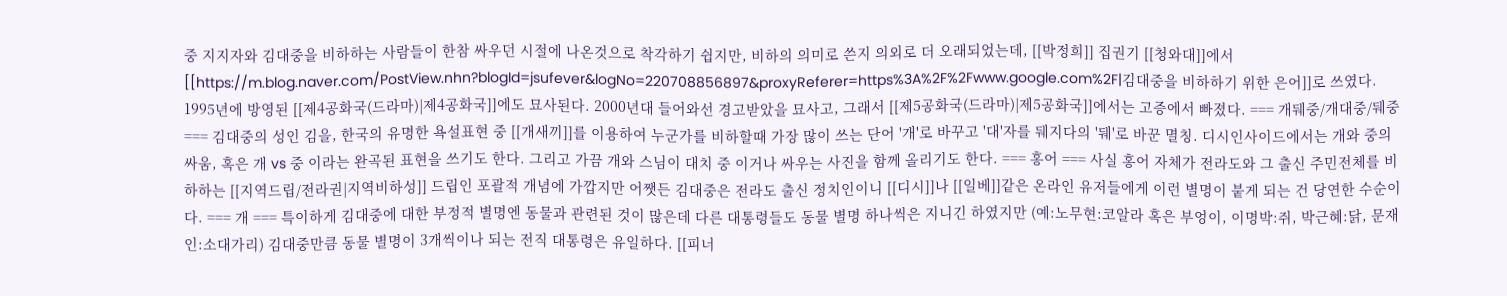중 지지자와 김대중을 비하하는 사람들이 한참 싸우던 시절에 나온것으로 착각하기 쉽지만, 비하의 의미로 쓴지 의외로 더 오래되었는데, [[박정희]] 집권기 [[청와대]]에서 [[https://m.blog.naver.com/PostView.nhn?blogId=jsufever&logNo=220708856897&proxyReferer=https%3A%2F%2Fwww.google.com%2F|김대중을 비하하기 위한 은어]]로 쓰였다. 1995년에 방영된 [[제4공화국(드라마)|제4공화국]]에도 묘사된다. 2000년대 들어와선 경고받았을 묘사고, 그래서 [[제5공화국(드라마)|제5공화국]]에서는 고증에서 빠졌다. === 개뒈중/개대중/뒈중 === 김대중의 성인 김을, 한국의 유명한 욕설표현 중 [[개새끼]]를 이용하여 누군가를 비하할때 가장 많이 쓰는 단어 '개'로 바꾸고 '대'자를 뒈지다의 '뒈'로 바꾼 멸칭. 디시인사이드에서는 개와 중의 싸움, 혹은 개 vs 중 이라는 완곡된 표현을 쓰기도 한다. 그리고 가끔 개와 스님이 대치 중 이거나 싸우는 사진을 함께 올리기도 한다. === 홍어 === 사실 홍어 자체가 전라도와 그 출신 주민전체를 비하하는 [[지역드립/전라권|지역비하성]] 드립인 포괄적 개념에 가깝지만 어쨋든 김대중은 전라도 출신 정치인이니 [[디시]]나 [[일베]]같은 온라인 유저들에게 이런 별명이 붙게 되는 건 당연한 수순이다. === 개 === 특이하게 김대중에 대한 부정적 별명엔 동물과 관련된 것이 많은데 다른 대통령들도 동물 별명 하나씩은 지니긴 하였지만 (예:노무현:코알라 혹은 부엉이, 이명박:쥐, 박근혜:닭, 문재인:소대가리) 김대중만큼 동물 별명이 3개씩이나 되는 전직 대통령은 유일하다. [[피너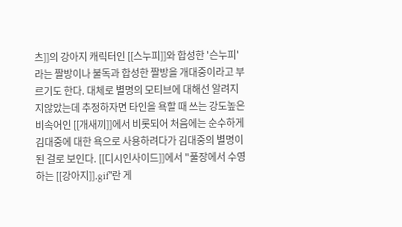츠]]의 강아지 캐릭터인 [[스누피]]와 합성한 '슨누피'라는 짤방이나 불독과 합성한 짤방을 개대중이라고 부르기도 한다. 대체로 별명의 모티브에 대해선 알려지지않았는데 추정하자면 타인을 욕할 때 쓰는 강도높은 비속어인 [[개새끼]]에서 비롯되어 처음에는 순수하게 김대중에 대한 욕으로 사용하려다가 김대중의 별명이 된 걸로 보인다. [[디시인사이드]]에서 "풀장에서 수영하는 [[강아지]].gif"란 게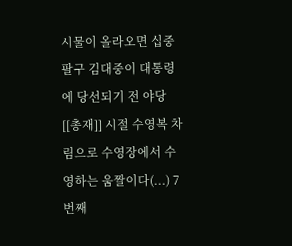시물이 올라오면 십중팔구 김대중이 대통령에 당선되기 전 야당 [[총재]] 시절 수영복 차림으로 수영장에서 수영하는 움짤이다(...) 7번째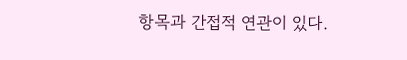항목과 간접적 연관이 있다.